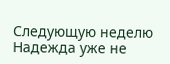Следующую неделю Надежда уже не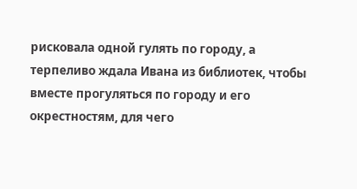рисковала одной гулять по городу, а терпеливо ждала Ивана из библиотек, чтобы вместе прогуляться по городу и его окрестностям, для чего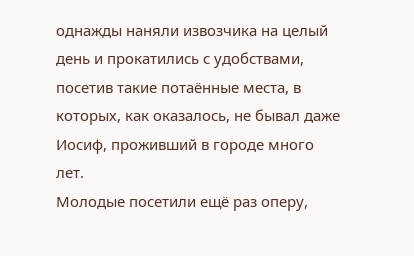однажды наняли извозчика на целый день и прокатились с удобствами, посетив такие потаённые места, в которых, как оказалось, не бывал даже Иосиф, проживший в городе много лет.
Молодые посетили ещё раз оперу,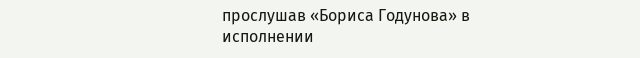прослушав «Бориса Годунова» в исполнении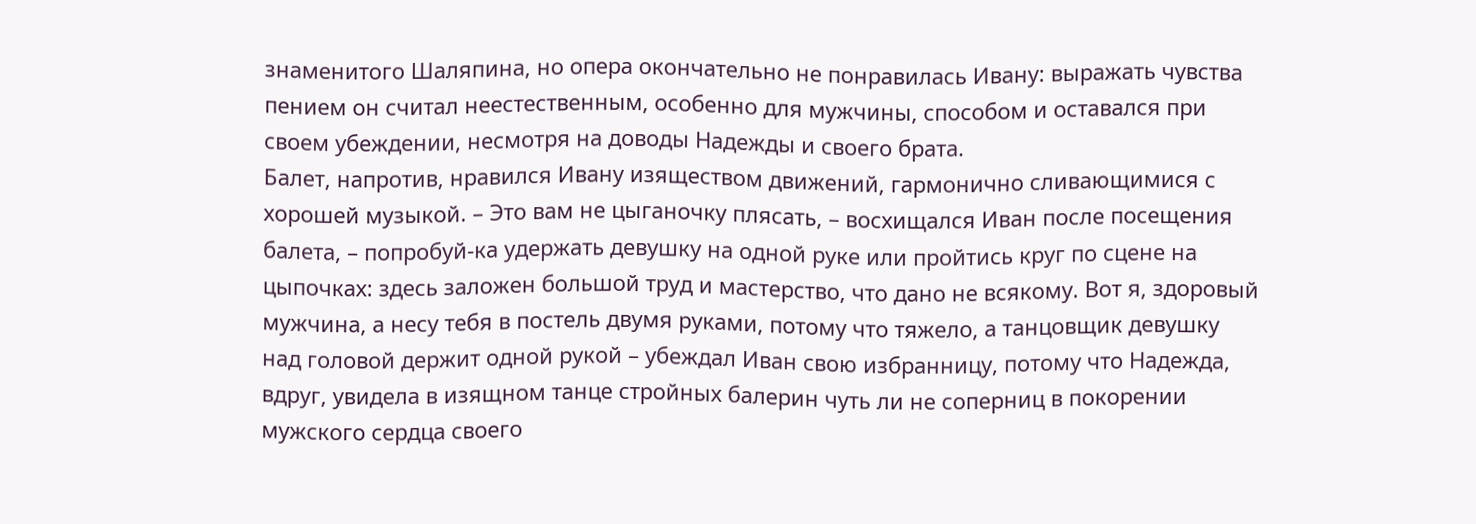знаменитого Шаляпина, но опера окончательно не понравилась Ивану: выражать чувства пением он считал неестественным, особенно для мужчины, способом и оставался при своем убеждении, несмотря на доводы Надежды и своего брата.
Балет, напротив, нравился Ивану изяществом движений, гармонично сливающимися с хорошей музыкой. – Это вам не цыганочку плясать, – восхищался Иван после посещения балета, – попробуй-ка удержать девушку на одной руке или пройтись круг по сцене на цыпочках: здесь заложен большой труд и мастерство, что дано не всякому. Вот я, здоровый мужчина, а несу тебя в постель двумя руками, потому что тяжело, а танцовщик девушку над головой держит одной рукой – убеждал Иван свою избранницу, потому что Надежда, вдруг, увидела в изящном танце стройных балерин чуть ли не соперниц в покорении мужского сердца своего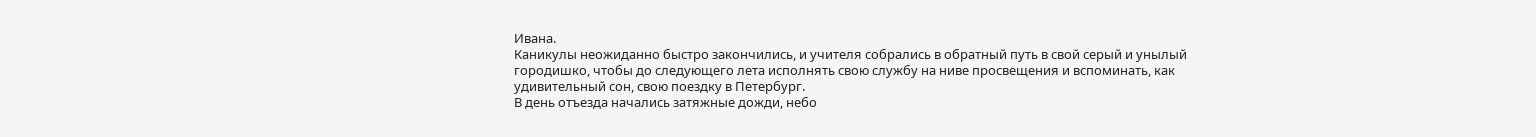Ивана.
Каникулы неожиданно быстро закончились, и учителя собрались в обратный путь в свой серый и унылый городишко, чтобы до следующего лета исполнять свою службу на ниве просвещения и вспоминать, как удивительный сон, свою поездку в Петербург.
В день отъезда начались затяжные дожди, небо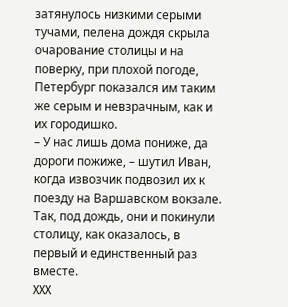затянулось низкими серыми тучами, пелена дождя скрыла очарование столицы и на поверку, при плохой погоде, Петербург показался им таким же серым и невзрачным, как и их городишко.
– У нас лишь дома пониже, да дороги пожиже, – шутил Иван, когда извозчик подвозил их к поезду на Варшавском вокзале. Так, под дождь, они и покинули столицу, как оказалось, в первый и единственный раз вместе.
XXX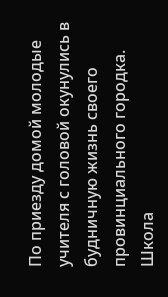По приезду домой молодые учителя с головой окунулись в будничную жизнь своего провинциального городка. Школа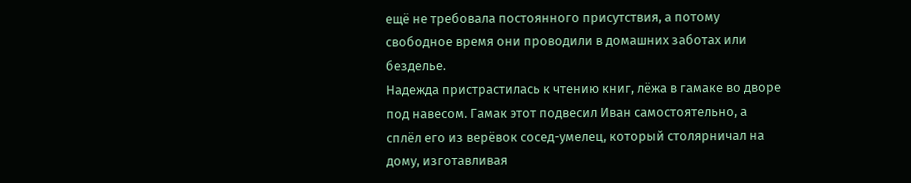ещё не требовала постоянного присутствия, а потому свободное время они проводили в домашних заботах или безделье.
Надежда пристрастилась к чтению книг, лёжа в гамаке во дворе под навесом. Гамак этот подвесил Иван самостоятельно, а сплёл его из верёвок сосед-умелец, который столярничал на дому, изготавливая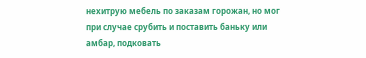нехитрую мебель по заказам горожан, но мог при случае срубить и поставить баньку или амбар, подковать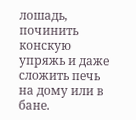лошадь, починить конскую упряжь и даже сложить печь на дому или в бане.